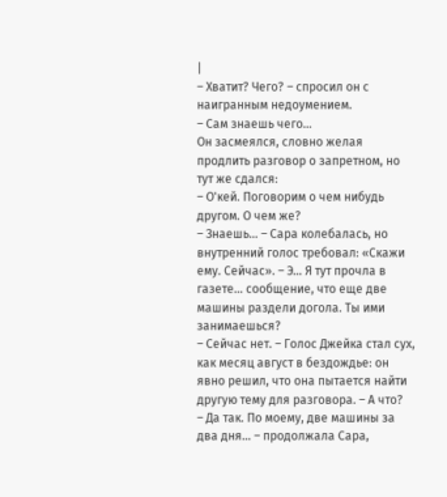|
– Хватит? Чего? – спросил он с наигранным недоумением.
– Сам знаешь чего…
Он засмеялся, словно желая продлить разговор о запретном, но тут же сдался:
– О'кей. Поговорим о чем нибудь другом. О чем же?
– Знаешь… – Сара колебалась, но внутренний голос требовал: «Скажи ему. Сейчас». – Э… Я тут прочла в газете… сообщение, что еще две машины раздели догола. Ты ими занимаешься?
– Сейчас нет. – Голос Джейка стал сух, как месяц август в бездождье: он явно решил, что она пытается найти другую тему для разговора. – А что?
– Да так. По моему, две машины за два дня… – продолжала Сара,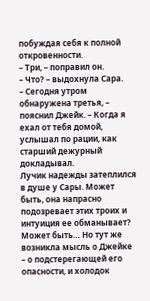побуждая себя к полной откровенности.
– Три, – поправил он.
– Что? – выдохнула Сара.
– Сегодня утром обнаружена третья, – пояснил Джейк. – Когда я ехал от тебя домой, услышал по рации, как старший дежурный докладывал.
Лучик надежды затеплился в душе у Сары. Может быть, она напрасно подозревает этих троих и интуиция ее обманывает? Может быть… Но тут же возникла мысль о Джейке – о подстерегающей его опасности, и холодок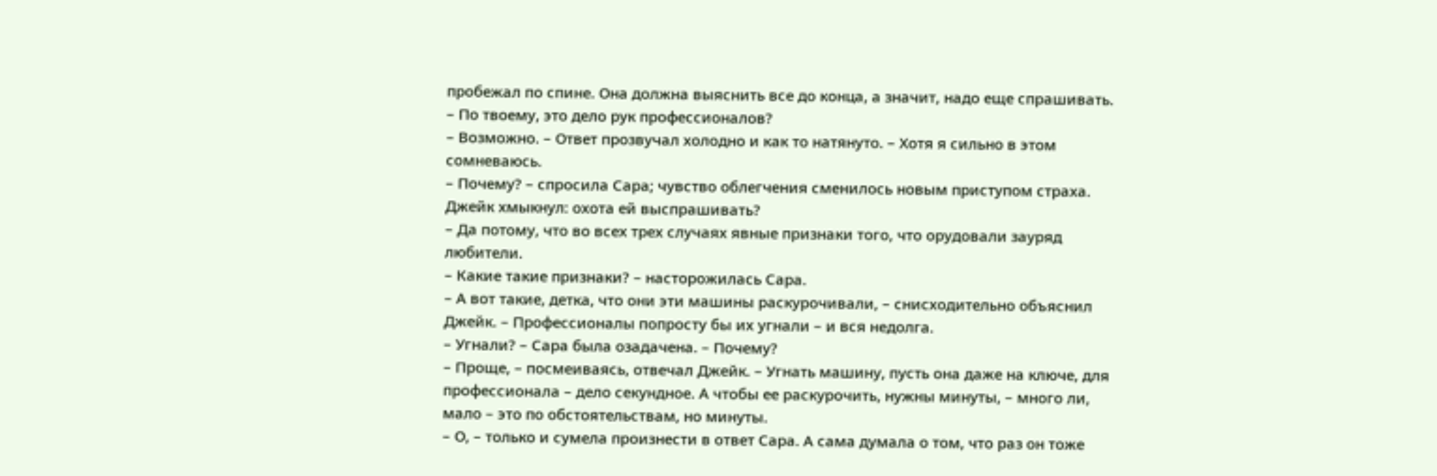пробежал по спине. Она должна выяснить все до конца, а значит, надо еще спрашивать.
– По твоему, это дело рук профессионалов?
– Возможно. – Ответ прозвучал холодно и как то натянуто. – Хотя я сильно в этом сомневаюсь.
– Почему? – спросила Сара; чувство облегчения сменилось новым приступом страха. Джейк хмыкнул: охота ей выспрашивать?
– Да потому, что во всех трех случаях явные признаки того, что орудовали зауряд любители.
– Какие такие признаки? – насторожилась Сара.
– А вот такие, детка, что они эти машины раскурочивали, – снисходительно объяснил Джейк. – Профессионалы попросту бы их угнали – и вся недолга.
– Угнали? – Сара была озадачена. – Почему?
– Проще, – посмеиваясь, отвечал Джейк. – Угнать машину, пусть она даже на ключе, для профессионала – дело секундное. А чтобы ее раскурочить, нужны минуты, – много ли, мало – это по обстоятельствам, но минуты.
– О, – только и сумела произнести в ответ Сара. А сама думала о том, что раз он тоже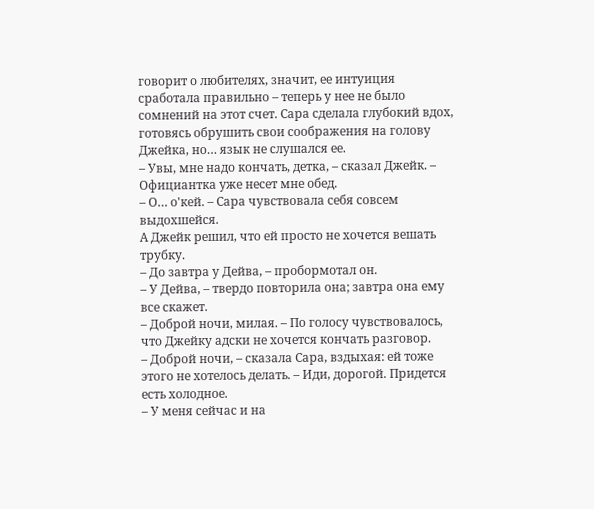говорит о любителях, значит, ее интуиция сработала правильно – теперь у нее не было сомнений на этот счет. Сара сделала глубокий вдох, готовясь обрушить свои соображения на голову Джейка, но… язык не слушался ее.
– Увы, мне надо кончать, детка, – сказал Джейк. – Официантка уже несет мне обед.
– О… о'кей. – Сара чувствовала себя совсем выдохшейся.
А Джейк решил, что ей просто не хочется вешать трубку.
– До завтра у Дейва, – пробормотал он.
– У Дейва, – твердо повторила она; завтра она ему все скажет.
– Доброй ночи, милая. – По голосу чувствовалось, что Джейку адски не хочется кончать разговор.
– Доброй ночи, – сказала Сара, вздыхая: ей тоже этого не хотелось делать. – Иди, дорогой. Придется есть холодное.
– У меня сейчас и на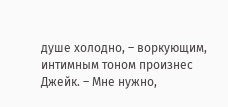душе холодно, – воркующим, интимным тоном произнес Джейк. – Мне нужно,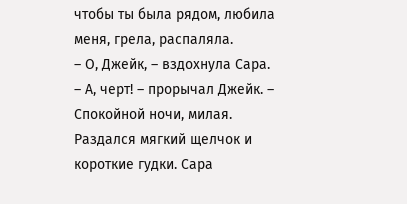чтобы ты была рядом, любила меня, грела, распаляла.
– О, Джейк, – вздохнула Сара.
– А, черт! – прорычал Джейк. – Спокойной ночи, милая.
Раздался мягкий щелчок и короткие гудки. Сара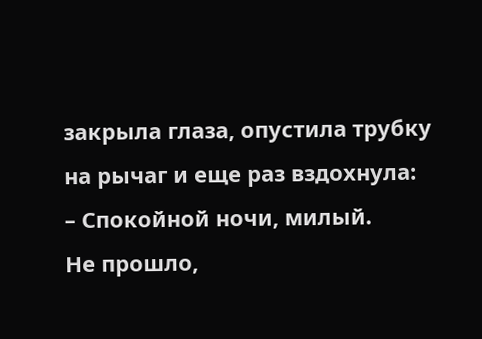закрыла глаза, опустила трубку на рычаг и еще раз вздохнула:
– Спокойной ночи, милый.
Не прошло,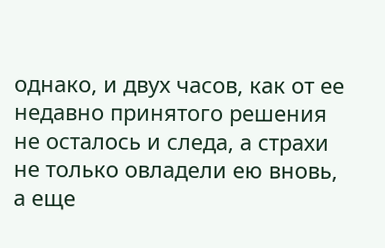однако, и двух часов, как от ее недавно принятого решения не осталось и следа, а страхи не только овладели ею вновь, а еще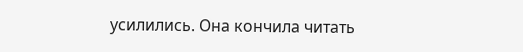усилились. Она кончила читать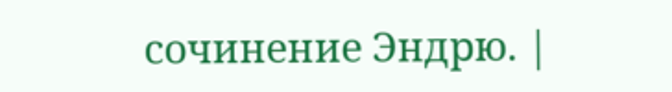сочинение Эндрю. |